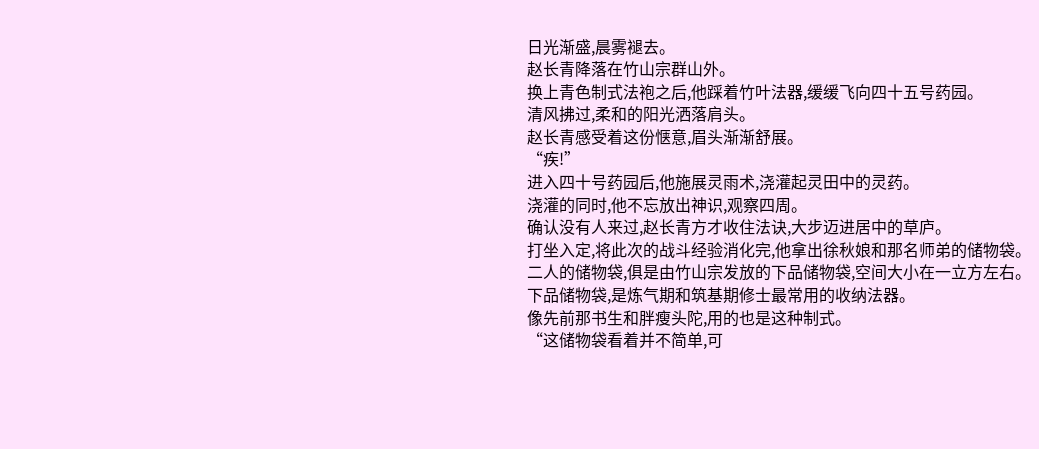日光渐盛,晨雾褪去。
赵长青降落在竹山宗群山外。
换上青色制式法袍之后,他踩着竹叶法器,缓缓飞向四十五号药园。
清风拂过,柔和的阳光洒落肩头。
赵长青感受着这份惬意,眉头渐渐舒展。
“疾!”
进入四十号药园后,他施展灵雨术,浇灌起灵田中的灵药。
浇灌的同时,他不忘放出神识,观察四周。
确认没有人来过,赵长青方才收住法诀,大步迈进居中的草庐。
打坐入定,将此次的战斗经验消化完,他拿出徐秋娘和那名师弟的储物袋。
二人的储物袋,俱是由竹山宗发放的下品储物袋,空间大小在一立方左右。
下品储物袋,是炼气期和筑基期修士最常用的收纳法器。
像先前那书生和胖瘦头陀,用的也是这种制式。
“这储物袋看着并不简单,可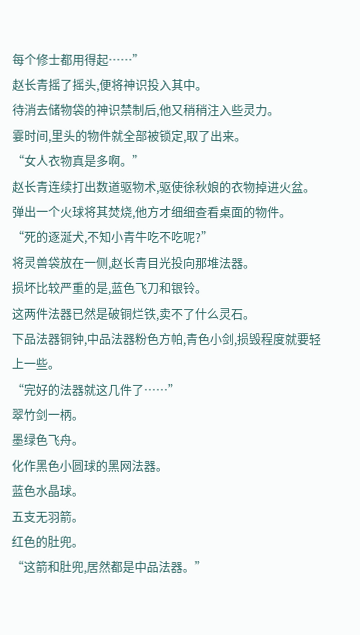每个修士都用得起……”
赵长青摇了摇头,便将神识投入其中。
待消去储物袋的神识禁制后,他又稍稍注入些灵力。
霎时间,里头的物件就全部被锁定,取了出来。
“女人衣物真是多啊。”
赵长青连续打出数道驱物术,驱使徐秋娘的衣物掉进火盆。
弹出一个火球将其焚烧,他方才细细查看桌面的物件。
“死的逐涎犬,不知小青牛吃不吃呢?”
将灵兽袋放在一侧,赵长青目光投向那堆法器。
损坏比较严重的是,蓝色飞刀和银铃。
这两件法器已然是破铜烂铁,卖不了什么灵石。
下品法器铜钟,中品法器粉色方帕,青色小剑,损毁程度就要轻上一些。
“完好的法器就这几件了……”
翠竹剑一柄。
墨绿色飞舟。
化作黑色小圆球的黑网法器。
蓝色水晶球。
五支无羽箭。
红色的肚兜。
“这箭和肚兜,居然都是中品法器。”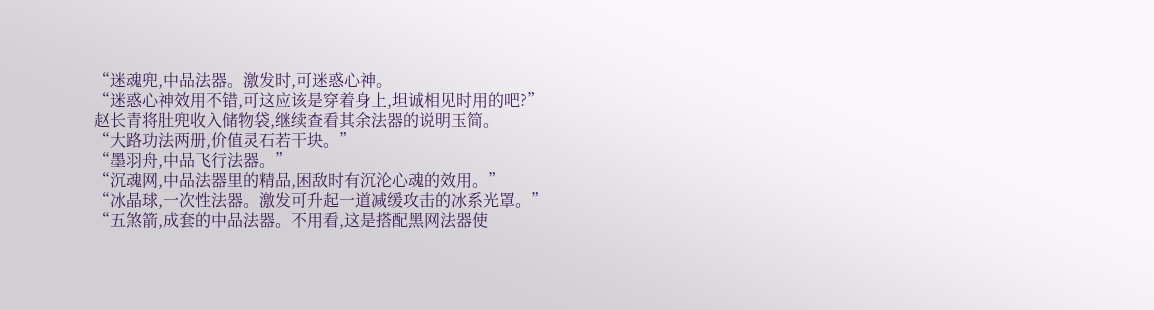“迷魂兜,中品法器。激发时,可迷惑心神。
“迷惑心神效用不错,可这应该是穿着身上,坦诚相见时用的吧?”
赵长青将肚兜收入储物袋,继续查看其余法器的说明玉简。
“大路功法两册,价值灵石若干块。”
“墨羽舟,中品飞行法器。”
“沉魂网,中品法器里的精品,困敌时有沉沦心魂的效用。”
“冰晶球,一次性法器。激发可升起一道减缓攻击的冰系光罩。”
“五煞箭,成套的中品法器。不用看,这是搭配黑网法器使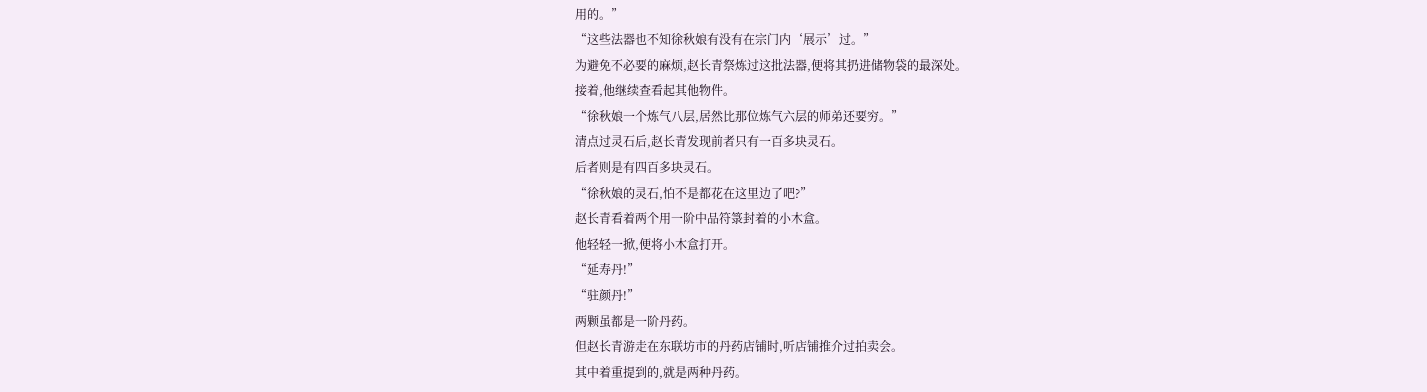用的。”
“这些法器也不知徐秋娘有没有在宗门内‘展示’过。”
为避免不必要的麻烦,赵长青祭炼过这批法器,便将其扔进储物袋的最深处。
接着,他继续查看起其他物件。
“徐秋娘一个炼气八层,居然比那位炼气六层的师弟还要穷。”
清点过灵石后,赵长青发现前者只有一百多块灵石。
后者则是有四百多块灵石。
“徐秋娘的灵石,怕不是都花在这里边了吧?”
赵长青看着两个用一阶中品符箓封着的小木盒。
他轻轻一掀,便将小木盒打开。
“延寿丹!”
“驻颜丹!”
两颗虽都是一阶丹药。
但赵长青游走在东联坊市的丹药店铺时,听店铺推介过拍卖会。
其中着重提到的,就是两种丹药。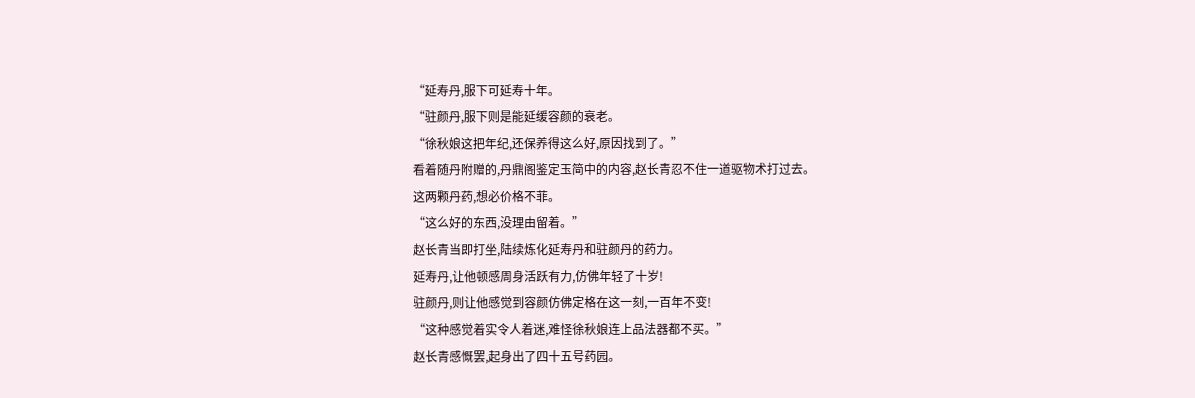“延寿丹,服下可延寿十年。
“驻颜丹,服下则是能延缓容颜的衰老。
“徐秋娘这把年纪,还保养得这么好,原因找到了。”
看着随丹附赠的,丹鼎阁鉴定玉简中的内容,赵长青忍不住一道驱物术打过去。
这两颗丹药,想必价格不菲。
“这么好的东西,没理由留着。”
赵长青当即打坐,陆续炼化延寿丹和驻颜丹的药力。
延寿丹,让他顿感周身活跃有力,仿佛年轻了十岁!
驻颜丹,则让他感觉到容颜仿佛定格在这一刻,一百年不变!
“这种感觉着实令人着迷,难怪徐秋娘连上品法器都不买。”
赵长青感慨罢,起身出了四十五号药园。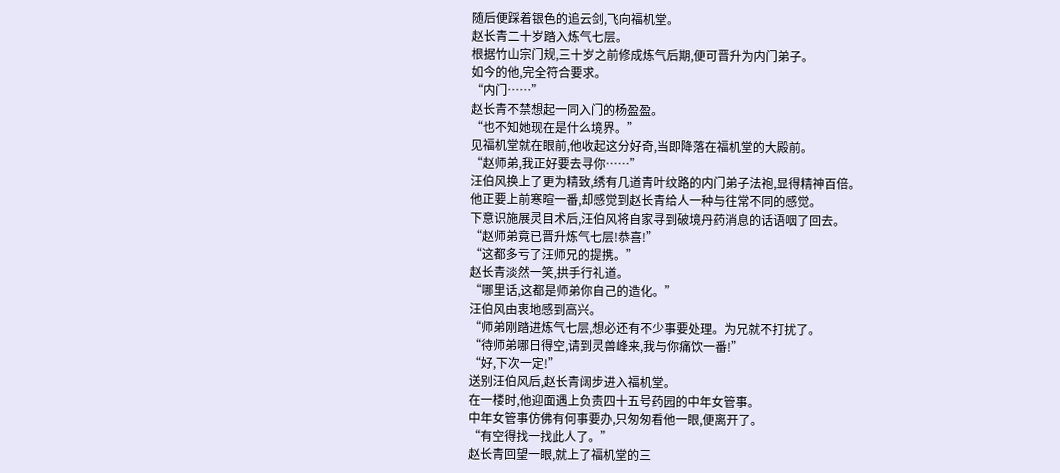随后便踩着银色的追云剑,飞向福机堂。
赵长青二十岁踏入炼气七层。
根据竹山宗门规,三十岁之前修成炼气后期,便可晋升为内门弟子。
如今的他,完全符合要求。
“内门……”
赵长青不禁想起一同入门的杨盈盈。
“也不知她现在是什么境界。”
见福机堂就在眼前,他收起这分好奇,当即降落在福机堂的大殿前。
“赵师弟,我正好要去寻你……”
汪伯风换上了更为精致,绣有几道青叶纹路的内门弟子法袍,显得精神百倍。
他正要上前寒暄一番,却感觉到赵长青给人一种与往常不同的感觉。
下意识施展灵目术后,汪伯风将自家寻到破境丹药消息的话语咽了回去。
“赵师弟竟已晋升炼气七层!恭喜!”
“这都多亏了汪师兄的提携。”
赵长青淡然一笑,拱手行礼道。
“哪里话,这都是师弟你自己的造化。”
汪伯风由衷地感到高兴。
“师弟刚踏进炼气七层,想必还有不少事要处理。为兄就不打扰了。
“待师弟哪日得空,请到灵兽峰来,我与你痛饮一番!”
“好,下次一定!”
送别汪伯风后,赵长青阔步进入福机堂。
在一楼时,他迎面遇上负责四十五号药园的中年女管事。
中年女管事仿佛有何事要办,只匆匆看他一眼,便离开了。
“有空得找一找此人了。”
赵长青回望一眼,就上了福机堂的三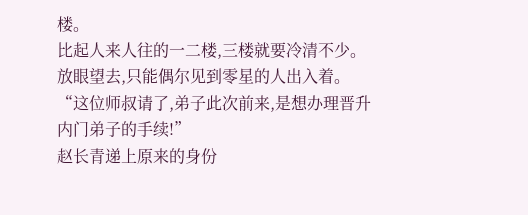楼。
比起人来人往的一二楼,三楼就要冷清不少。
放眼望去,只能偶尔见到零星的人出入着。
“这位师叔请了,弟子此次前来,是想办理晋升内门弟子的手续!”
赵长青递上原来的身份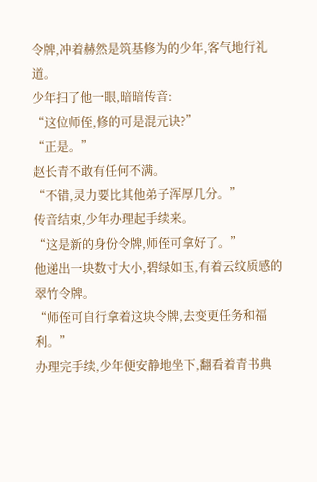令牌,冲着赫然是筑基修为的少年,客气地行礼道。
少年扫了他一眼,暗暗传音:
“这位师侄,修的可是混元诀?”
“正是。”
赵长青不敢有任何不满。
“不错,灵力要比其他弟子浑厚几分。”
传音结束,少年办理起手续来。
“这是新的身份令牌,师侄可拿好了。”
他递出一块数寸大小,碧绿如玉,有着云纹质感的翠竹令牌。
“师侄可自行拿着这块令牌,去变更任务和福利。”
办理完手续,少年便安静地坐下,翻看着青书典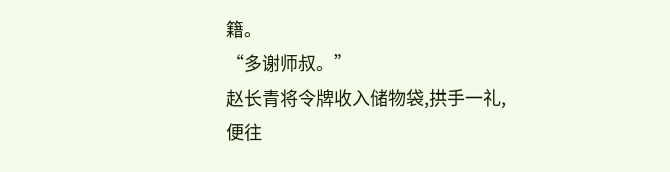籍。
“多谢师叔。”
赵长青将令牌收入储物袋,拱手一礼,便往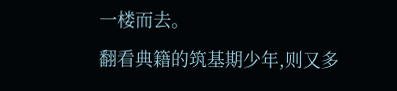一楼而去。
翻看典籍的筑基期少年,则又多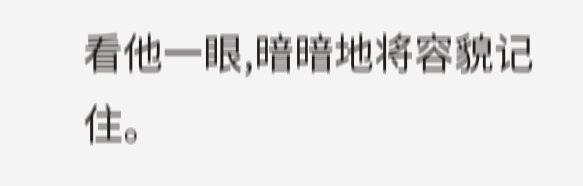看他一眼,暗暗地将容貌记住。